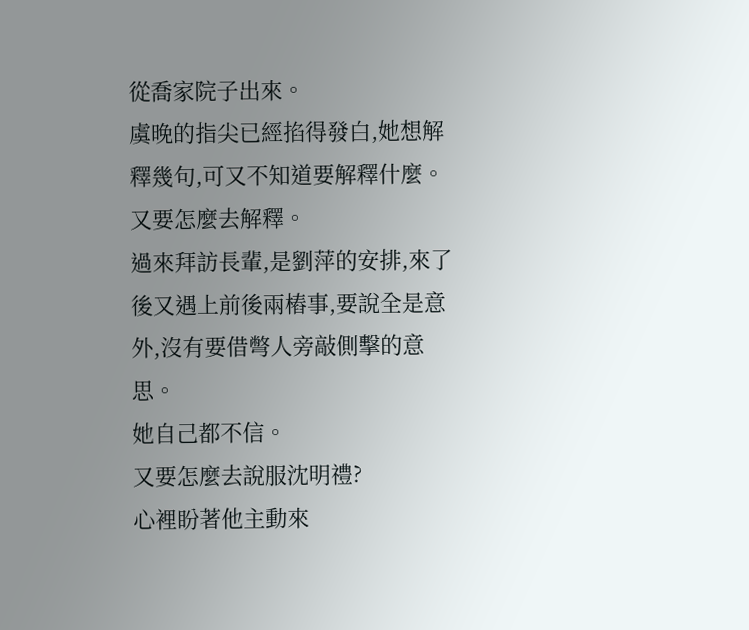從喬家院子出來。
虞晚的指尖已經掐得發白,她想解釋幾句,可又不知道要解釋什麼。
又要怎麼去解釋。
過來拜訪長輩,是劉萍的安排,來了後又遇上前後兩樁事,要說全是意外,沒有要借彆人旁敲側擊的意思。
她自己都不信。
又要怎麼去說服沈明禮?
心裡盼著他主動來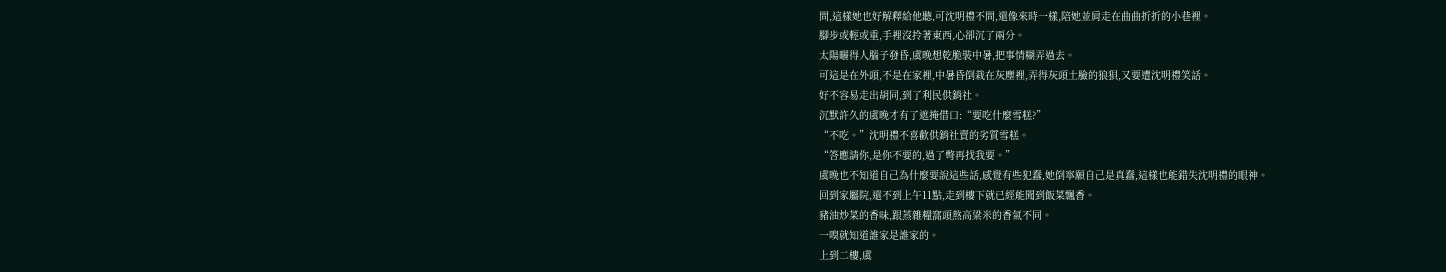問,這樣她也好解釋給他聽,可沈明禮不問,還像來時一樣,陪她並肩走在曲曲折折的小巷裡。
腳步或輕或重,手裡沒拎著東西,心卻沉了兩分。
太陽曬得人腦子發昏,虞晚想乾脆裝中暑,把事情糊弄過去。
可這是在外頭,不是在家裡,中暑昏倒栽在灰塵裡,弄得灰頭土臉的狼狽,又要遭沈明禮笑話。
好不容易走出胡同,到了利民供銷社。
沉默許久的虞晚才有了遮掩借口:“要吃什麼雪糕?”
“不吃。”沈明禮不喜歡供銷社賣的劣質雪糕。
“答應請你,是你不要的,過了彆再找我要。”
虞晚也不知道自己為什麼要說這些話,感覺有些犯蠢,她倒寧願自己是真蠢,這樣也能錯失沈明禮的眼神。
回到家屬院,還不到上午11點,走到樓下就已經能聞到飯菜飄香。
豬油炒菜的香味,跟蒸雜糧窩頭熬高粱米的香氣不同。
一嗅就知道誰家是誰家的。
上到二樓,虞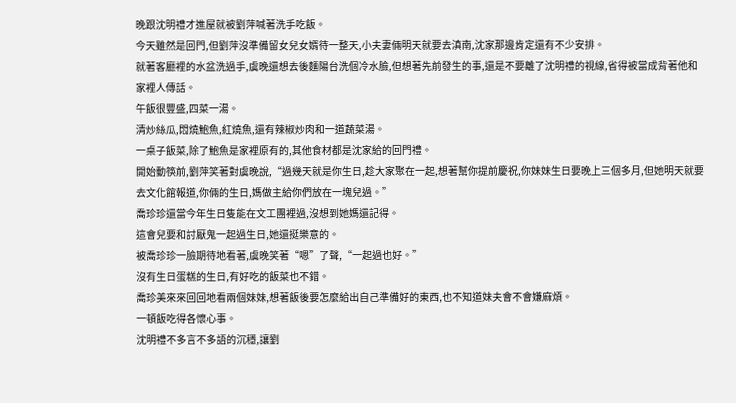晚跟沈明禮才進屋就被劉萍喊著洗手吃飯。
今天雖然是回門,但劉萍沒準備留女兒女婿待一整天,小夫妻倆明天就要去滇南,沈家那邊肯定還有不少安排。
就著客廳裡的水盆洗過手,虞晚還想去後麵陽台洗個冷水臉,但想著先前發生的事,還是不要離了沈明禮的視線,省得被當成背著他和家裡人傳話。
午飯很豐盛,四菜一湯。
清炒絲瓜,悶燒鮑魚,紅燒魚,還有辣椒炒肉和一道蔬菜湯。
一桌子飯菜,除了鮑魚是家裡原有的,其他食材都是沈家給的回門禮。
開始動筷前,劉萍笑著對虞晚說,“過幾天就是你生日,趁大家聚在一起,想著幫你提前慶祝,你妹妹生日要晚上三個多月,但她明天就要去文化館報道,你倆的生日,媽做主給你們放在一塊兒過。”
喬珍珍還當今年生日隻能在文工團裡過,沒想到她媽還記得。
這會兒要和討厭鬼一起過生日,她還挺樂意的。
被喬珍珍一臉期待地看著,虞晚笑著“嗯”了聲,“一起過也好。”
沒有生日蛋糕的生日,有好吃的飯菜也不錯。
喬珍美來來回回地看兩個妹妹,想著飯後要怎麼給出自己準備好的東西,也不知道妹夫會不會嫌麻煩。
一頓飯吃得各懷心事。
沈明禮不多言不多語的沉穩,讓劉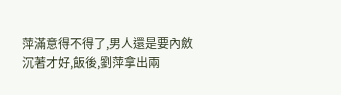萍滿意得不得了,男人還是要內斂沉著才好,飯後,劉萍拿出兩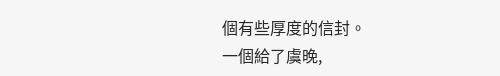個有些厚度的信封。
一個給了虞晚,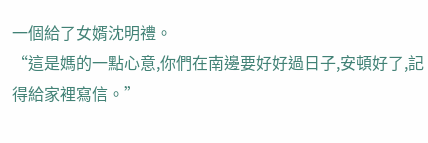一個給了女婿沈明禮。
“這是媽的一點心意,你們在南邊要好好過日子,安頓好了,記得給家裡寫信。”